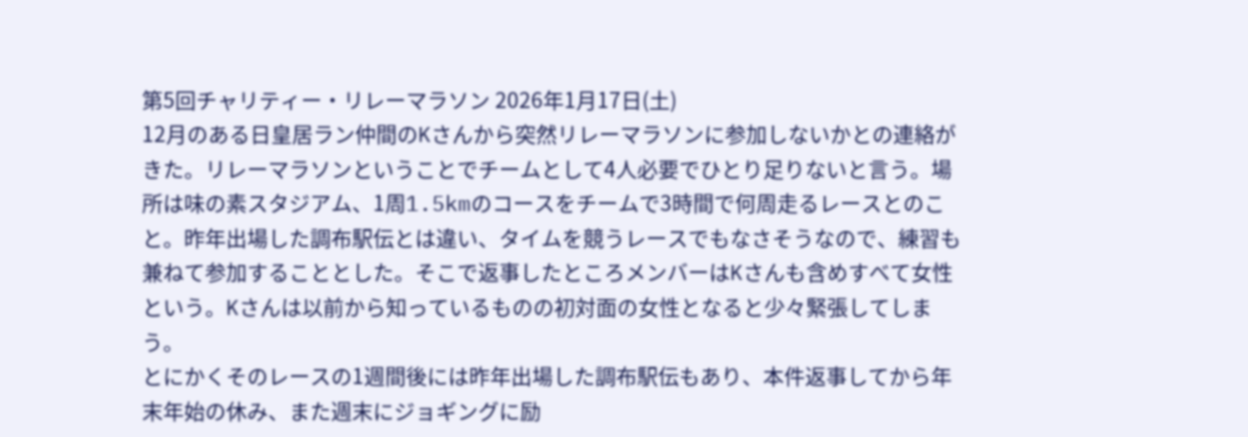第5回チャリティー・リレーマラソン 2026年1月17日(土)
12月のある日皇居ラン仲間のKさんから突然リレーマラソンに参加しないかとの連絡がきた。リレーマラソンということでチームとして4人必要でひとり足りないと言う。場所は味の素スタジアム、1周1.5kmのコースをチームで3時間で何周走るレースとのこと。昨年出場した調布駅伝とは違い、タイムを競うレースでもなさそうなので、練習も兼ねて参加することとした。そこで返事したところメンバーはKさんも含めすべて女性という。Kさんは以前から知っているものの初対面の女性となると少々緊張してしまう。
とにかくそのレースの1週間後には昨年出場した調布駅伝もあり、本件返事してから年末年始の休み、また週末にジョギングに励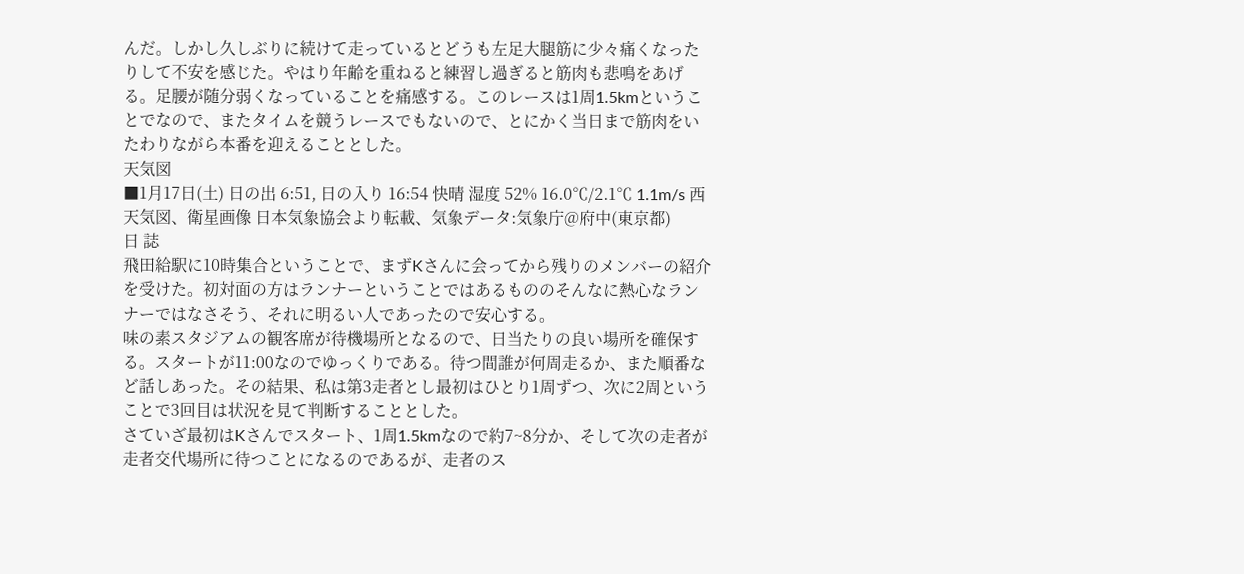んだ。しかし久しぶりに続けて走っているとどうも左足大腿筋に少々痛くなったりして不安を感じた。やはり年齢を重ねると練習し過ぎると筋肉も悲鳴をあげる。足腰が随分弱くなっていることを痛感する。このレースは1周1.5kmということでなので、またタイムを競うレースでもないので、とにかく当日まで筋肉をいたわりながら本番を迎えることとした。
天気図
■1月17日(土) 日の出 6:51, 日の入り 16:54 快晴 湿度 52% 16.0℃/2.1℃ 1.1m/s 西
天気図、衛星画像 日本気象協会より転載、気象データ:気象庁@府中(東京都)
日 誌
飛田給駅に10時集合ということで、まずKさんに会ってから残りのメンバーの紹介を受けた。初対面の方はランナーということではあるもののそんなに熱心なランナーではなさそう、それに明るい人であったので安心する。
味の素スタジアムの観客席が待機場所となるので、日当たりの良い場所を確保する。スタートが11:00なのでゆっくりである。待つ間誰が何周走るか、また順番など話しあった。その結果、私は第3走者とし最初はひとり1周ずつ、次に2周ということで3回目は状況を見て判断することとした。
さていざ最初はKさんでスタート、1周1.5kmなので約7~8分か、そして次の走者が走者交代場所に待つことになるのであるが、走者のス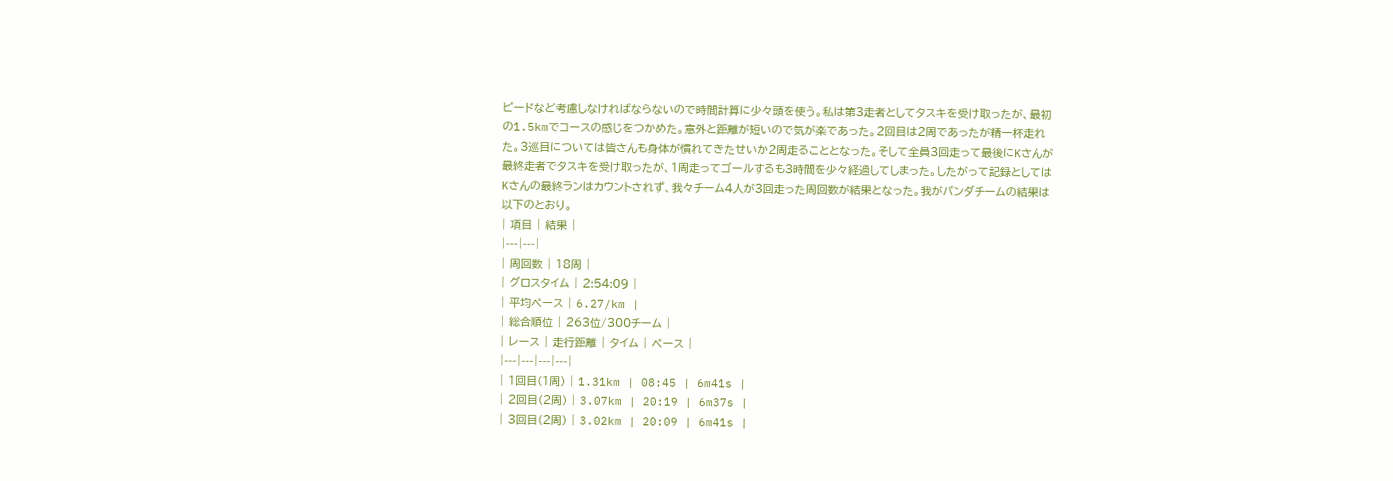ピードなど考慮しなければならないので時間計算に少々頭を使う。私は第3走者としてタスキを受け取ったが、最初の1.5kmでコースの感じをつかめた。意外と距離が短いので気が楽であった。2回目は2周であったが精一杯走れた。3巡目については皆さんも身体が慣れてきたせいか2周走ることとなった。そして全員3回走って最後にKさんが最終走者でタスキを受け取ったが、1周走ってゴールするも3時間を少々経過してしまった。したがって記録としてはKさんの最終ランはカウントされず、我々チーム4人が3回走った周回数が結果となった。我がパンダチームの結果は以下のとおり。
| 項目 | 結果 |
|---|---|
| 周回数 | 18周 |
| グロスタイム | 2:54:09 |
| 平均ペース | 6.27/km |
| 総合順位 | 263位/300チーム |
| レース | 走行距離 | タイム | ペース |
|---|---|---|---|
| 1回目(1周) | 1.31km | 08:45 | 6m41s |
| 2回目(2周) | 3.07km | 20:19 | 6m37s |
| 3回目(2周) | 3.02km | 20:09 | 6m41s |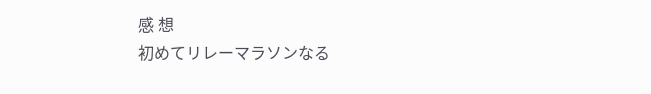感 想
初めてリレーマラソンなる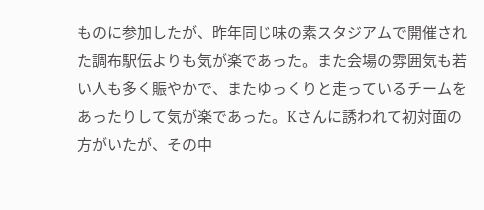ものに参加したが、昨年同じ味の素スタジアムで開催された調布駅伝よりも気が楽であった。また会場の雰囲気も若い人も多く賑やかで、またゆっくりと走っているチームをあったりして気が楽であった。Kさんに誘われて初対面の方がいたが、その中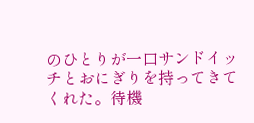のひとりが一口サンドイッチとおにぎりを持ってきてくれた。待機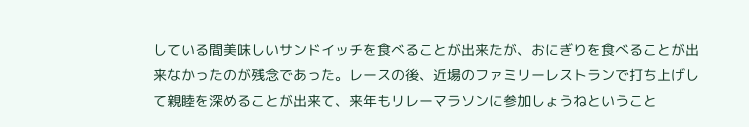している間美味しいサンドイッチを食べることが出来たが、おにぎりを食べることが出来なかったのが残念であった。レースの後、近場のファミリーレストランで打ち上げして親睦を深めることが出来て、来年もリレーマラソンに参加しょうねということ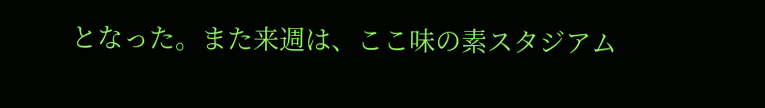となった。また来週は、ここ味の素スタジアム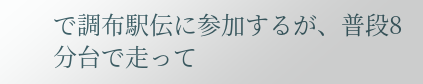で調布駅伝に参加するが、普段8分台で走って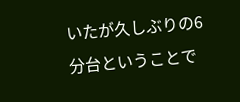いたが久しぶりの6分台ということで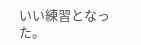いい練習となった。